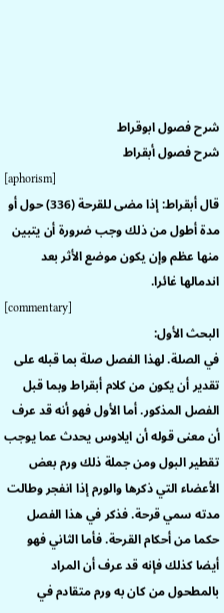شرح فصول ابوقراط
شرح فصول أبقراط
[aphorism]
قال أبقراط: إذا مضى للقرحة (336) حول أو مدة أطول من ذلك وجب ضرورة أن يتبين منها عظم وإن يكون موضع الأثر بعد اندمالها غائرا.
[commentary]
البحث الأول:
في الصلة. لهذا الفصل صلة بما قبله على تقدير أن يكون من كلام أبقراط وبما قبل الفصل المذكور. أما الأول فهو أنه قد عرف أن معنى قوله أن ايلاوس يحدث عما يوجب تقطير البول ومن جملة ذلك ورم بعض الأعضاء التي ذكرها والورم إذا انفجر وطالت مدته سمي قرحة. فذكر في هذا الفصل حكما من أحكام القرحة. فأما الثاني فهو أيضا كذلك فإنه قد عرف أن المراد بالمطحول من كان به ورم متقادم في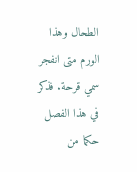الطحال وهذا الورم متى انفجر سمي قرحة. فذكر في هذا الفصل حكما من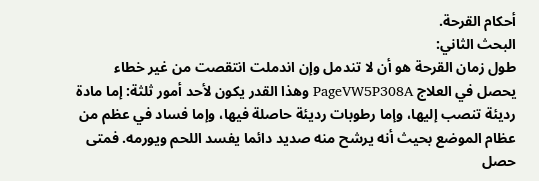أحكام القرحة.
البحث الثاني:
طول زمان القرحة هو أن لا تندمل وإن اندملت انتقصت من غير خطاء يحصل في العلاج PageVW5P308A وهذا القدر يكون لأحد أمور ثلثة: إما مادة رديئة تنصب إليها، وإما رطوبات رديئة حاصلة فيها، وإما فساد في عظم من عظام الموضع بحيث أنه يرشح منه صديد دائما يفسد اللحم ويورمه. فمتى حصل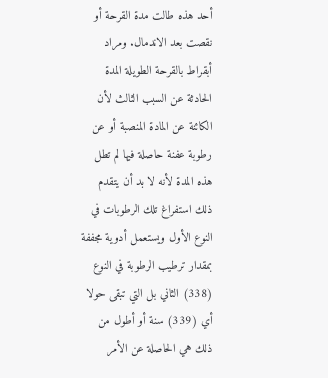أحد هذه طالت مدة القرحة أو نقصت بعد الاندمال. ومراد أبقراط بالقرحة الطويلة المدة الحادثة عن السبب الثالث لأن الكائنة عن المادة المنصبة أو عن رطوبة عفنة حاصلة فيها لم تطل هذه المدة لأنه لا بد أن يتقدم ذلك استفراغ تلك الرطوبات في النوع الأول ويستعمل أدوية مجففة بمقدار ترطيب الرطوبة في النوع (338) الثاني بل التي تبقى حولا أي (339) سنة أو أطول من ذلك هي الحاصلة عن الأمر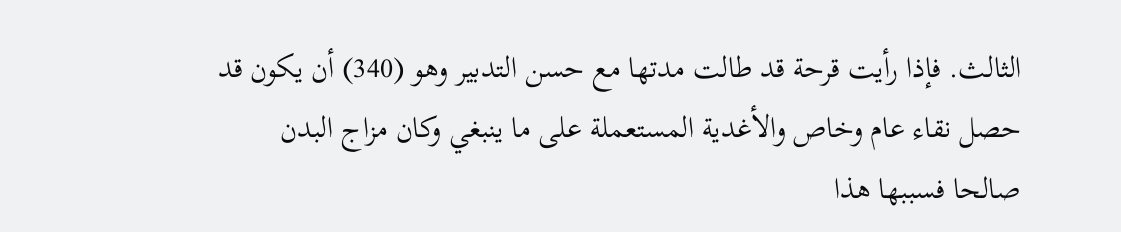الثالث. فإذا رأيت قرحة قد طالت مدتها مع حسن التدبير وهو (340) أن يكون قد حصل نقاء عام وخاص والأغدية المستعملة على ما ينبغي وكان مزاج البدن صالحا فسببها هذا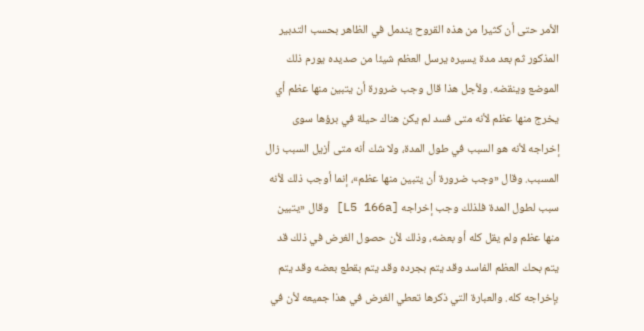الأمر حتى أن كثيرا من هذه القروح يندمل في الظاهر بحسب التدبير المذكور ثم بعد مدة يسيره يرسل العظم شيئا من صديده يورم ذلك الموضع وينقضه. ولأجل هذا قال وجب ضرورة أن يتبين منها عظم أي يخرج منها عظم لأنه متى فسد لم يكن هناك حيلة في برؤها سوى إخراجه لأنه هو السبب في طول المدة، ولا شك أنه متى أزيل السبب زال المسبب. وقال «وجب ضرورة أن يتبين منها عظم»، إنما أوجب ذلك لأنه سبب لطول المدة فلذلك وجب إخراجه [L5 166a] وقال «يتبين منها عظم ولم يقل كله أو بعضه، وذلك لأن حصول الغرض في ذلك قد يتم بحك العظم الفاسد وقد يتم بجرده وقد يتم بقطع بعضه وقد يتم بإخراجه كله. والعبارة التي ذكرها تعطي الغرض في هذا جميعه لأن في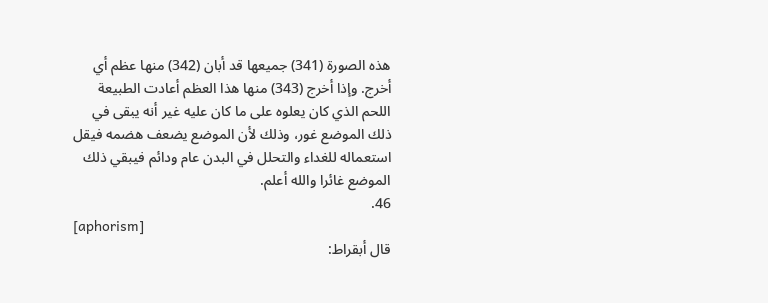هذه الصورة (341) جميعها قد أبان (342) منها عظم أي أخرج. وإذا أخرج (343) منها هذا العظم أعادت الطبيعة اللحم الذي كان يعلوه على ما كان عليه غير أنه يبقى في ذلك الموضع غور، وذلك لأن الموضع يضعف هضمه فيقل استعماله للغداء والتحلل في البدن عام ودائم فيبقي ذلك الموضع غائرا والله أعلم.
46.
[aphorism]
قال أبقراط: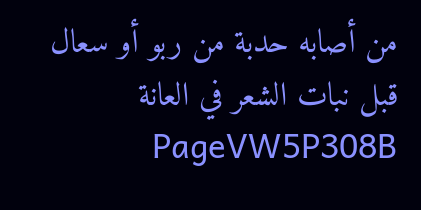من أصابه حدبة من ربو أو سعال قبل نبات الشعر في العانة PageVW5P308B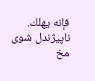فإنه يهلك.
ناپیژندل شوی مخ